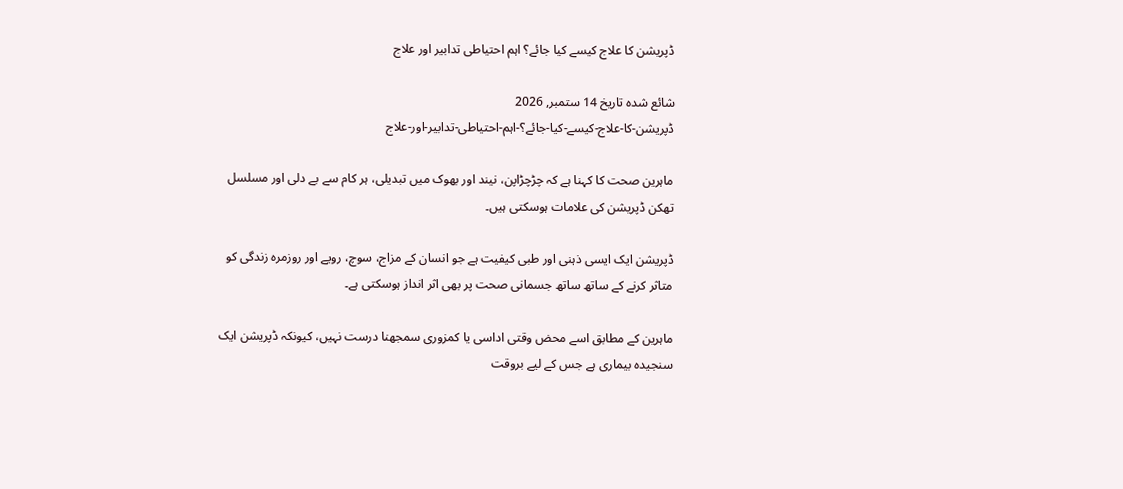ڈپریشن کا علاج کیسے کیا جائے؟ اہم احتیاطی تدابیر اور علاج

شائع شدہ تاریخ 14 ستمبر, 2026
ڈپریشن-کا-علاج-کیسے-کیا-جائے؟-اہم-احتیاطی-تدابیر-اور-علاج

ماہرین صحت کا کہنا ہے کہ چڑچڑاپن، نیند اور بھوک میں تبدیلی، ہر کام سے بے دلی اور مسلسل تھکن ڈپریشن کی علامات ہوسکتی ہیں۔

ڈپریشن ایک ایسی ذہنی اور طبی کیفیت ہے جو انسان کے مزاج، سوچ، رویے اور روزمرہ زندگی کو متاثر کرنے کے ساتھ ساتھ جسمانی صحت پر بھی اثر انداز ہوسکتی ہے۔

ماہرین کے مطابق اسے محض وقتی اداسی یا کمزوری سمجھنا درست نہیں، کیونکہ ڈپریشن ایک سنجیدہ بیماری ہے جس کے لیے بروقت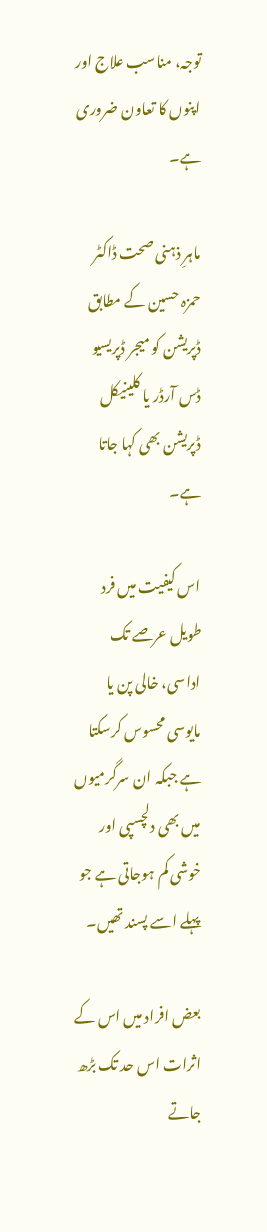توجہ، مناسب علاج اور اپنوں کا تعاون ضروری ہے۔

ماہرِ ذہنی صحت ڈاکٹر حمزہ حسین کے مطابق ڈپریشن کو میجر ڈپریسیو ڈس آرڈر یا کلینیکل ڈپریشن بھی کہا جاتا ہے۔

اس کیفیت میں فرد طویل عرصے تک اداسی، خالی پن یا مایوسی محسوس کرسکتا ہے جبکہ ان سرگرمیوں میں بھی دلچسپی اور خوشی کم ہوجاتی ہے جو پہلے اسے پسند تھیں۔

بعض افراد میں اس کے اثرات اس حد تک بڑھ جاتے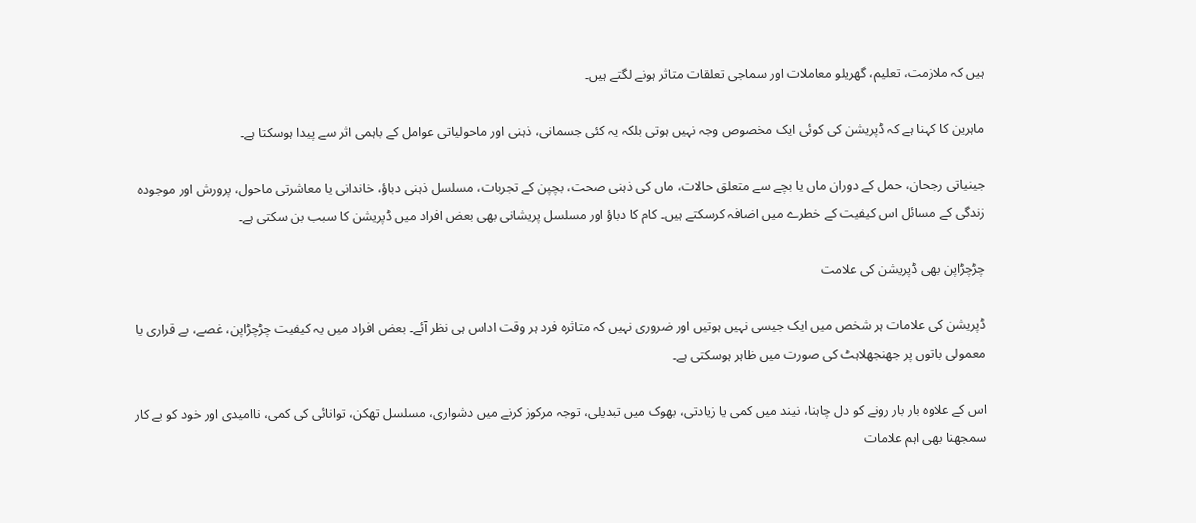ہیں کہ ملازمت، تعلیم، گھریلو معاملات اور سماجی تعلقات متاثر ہونے لگتے ہیں۔

ماہرین کا کہنا ہے کہ ڈپریشن کی کوئی ایک مخصوص وجہ نہیں ہوتی بلکہ یہ کئی جسمانی، ذہنی اور ماحولیاتی عوامل کے باہمی اثر سے پیدا ہوسکتا ہے۔

جینیاتی رجحان، حمل کے دوران ماں یا بچے سے متعلق حالات، ماں کی ذہنی صحت، بچپن کے تجربات، مسلسل ذہنی دباؤ، خاندانی یا معاشرتی ماحول، پرورش اور موجودہ زندگی کے مسائل اس کیفیت کے خطرے میں اضافہ کرسکتے ہیں۔ کام کا دباؤ اور مسلسل پریشانی بھی بعض افراد میں ڈپریشن کا سبب بن سکتی ہے۔

چڑچڑاپن بھی ڈپریشن کی علامت

ڈپریشن کی علامات ہر شخص میں ایک جیسی نہیں ہوتیں اور ضروری نہیں کہ متاثرہ فرد ہر وقت اداس ہی نظر آئے۔ بعض افراد میں یہ کیفیت چڑچڑاپن، غصے، بے قراری یا معمولی باتوں پر جھنجھلاہٹ کی صورت میں ظاہر ہوسکتی ہے۔

اس کے علاوہ بار بار رونے کو دل چاہنا، نیند میں کمی یا زیادتی، بھوک میں تبدیلی، توجہ مرکوز کرنے میں دشواری، مسلسل تھکن، توانائی کی کمی، ناامیدی اور خود کو بے کار سمجھنا بھی اہم علامات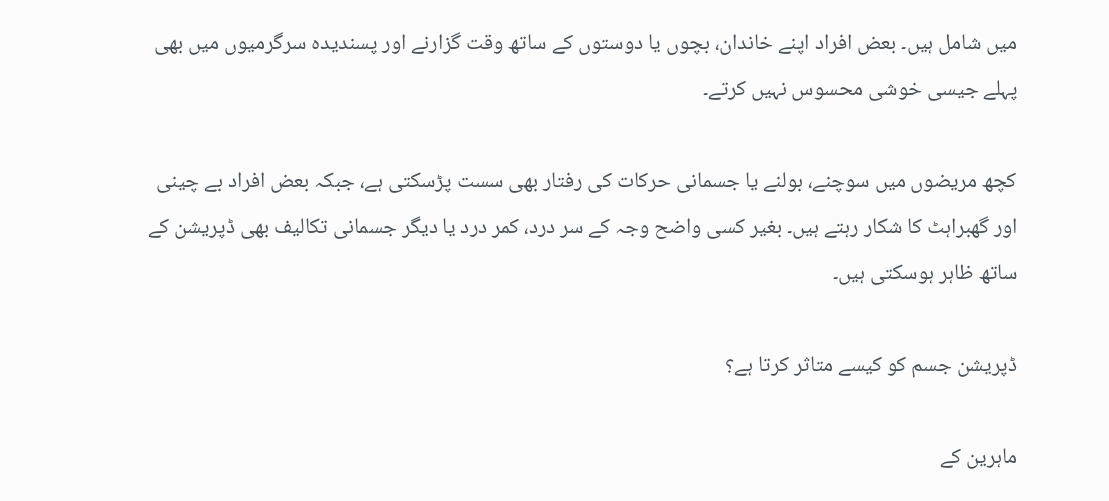میں شامل ہیں۔ بعض افراد اپنے خاندان، بچوں یا دوستوں کے ساتھ وقت گزارنے اور پسندیدہ سرگرمیوں میں بھی پہلے جیسی خوشی محسوس نہیں کرتے۔

کچھ مریضوں میں سوچنے، بولنے یا جسمانی حرکات کی رفتار بھی سست پڑسکتی ہے، جبکہ بعض افراد بے چینی اور گھبراہٹ کا شکار رہتے ہیں۔ بغیر کسی واضح وجہ کے سر درد، کمر درد یا دیگر جسمانی تکالیف بھی ڈپریشن کے ساتھ ظاہر ہوسکتی ہیں۔

ڈپریشن جسم کو کیسے متاثر کرتا ہے؟

ماہرین کے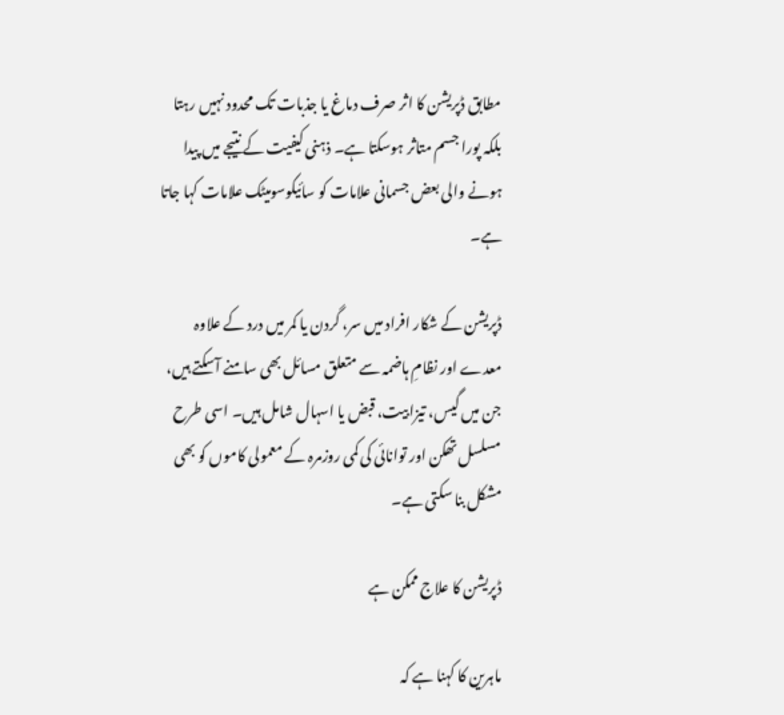مطابق ڈپریشن کا اثر صرف دماغ یا جذبات تک محدود نہیں رہتا بلکہ پورا جسم متاثر ہوسکتا ہے۔ ذہنی کیفیت کے نتیجے میں پیدا ہونے والی بعض جسمانی علامات کو سائیکوسومیٹک علامات کہا جاتا ہے۔

ڈپریشن کے شکار افراد میں سر، گردن یا کمر میں درد کے علاوہ معدے اور نظامِ ہاضمہ سے متعلق مسائل بھی سامنے آسکتے ہیں، جن میں گیس، تیزابیت، قبض یا اسہال شامل ہیں۔ اسی طرح مسلسل تھکن اور توانائی کی کمی روزمرہ کے معمولی کاموں کو بھی مشکل بنا سکتی ہے۔

ڈپریشن کا علاج ممکن ہے

ماہرین کا کہنا ہے کہ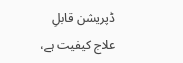ڈپریشن قابلِ علاج کیفیت ہے،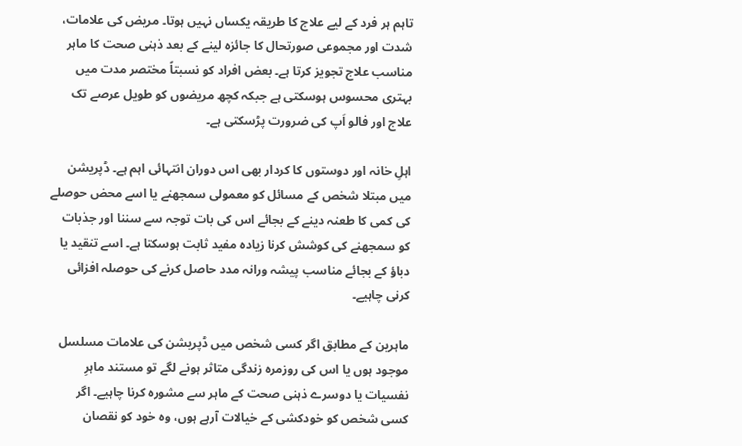تاہم ہر فرد کے لیے علاج کا طریقہ یکساں نہیں ہوتا۔ مریض کی علامات، شدت اور مجموعی صورتحال کا جائزہ لینے کے بعد ذہنی صحت کا ماہر مناسب علاج تجویز کرتا ہے۔ بعض افراد کو نسبتاً مختصر مدت میں بہتری محسوس ہوسکتی ہے جبکہ کچھ مریضوں کو طویل عرصے تک علاج اور فالو اَپ کی ضرورت پڑسکتی ہے۔

اہلِ خانہ اور دوستوں کا کردار بھی اس دوران انتہائی اہم ہے۔ ڈپریشن میں مبتلا شخص کے مسائل کو معمولی سمجھنے یا اسے محض حوصلے کی کمی کا طعنہ دینے کے بجائے اس کی بات توجہ سے سننا اور جذبات کو سمجھنے کی کوشش کرنا زیادہ مفید ثابت ہوسکتا ہے۔ اسے تنقید یا دباؤ کے بجائے مناسب پیشہ ورانہ مدد حاصل کرنے کی حوصلہ افزائی کرنی چاہیے۔

ماہرین کے مطابق اگر کسی شخص میں ڈپریشن کی علامات مسلسل موجود ہوں یا اس کی روزمرہ زندگی متاثر ہونے لگے تو مستند ماہرِ نفسیات یا دوسرے ذہنی صحت کے ماہر سے مشورہ کرنا چاہیے۔ اگر کسی شخص کو خودکشی کے خیالات آرہے ہوں، وہ خود کو نقصان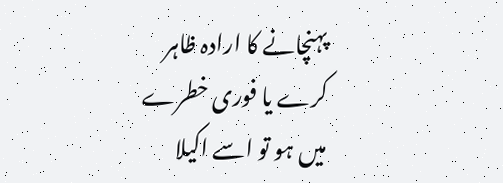پہنچانے کا ارادہ ظاہر کرے یا فوری خطرے میں ہو تو اسے اکیلا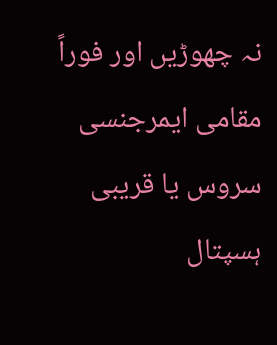نہ چھوڑیں اور فوراً مقامی ایمرجنسی سروس یا قریبی ہسپتال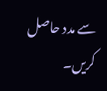سے مدد حاصل کریں۔